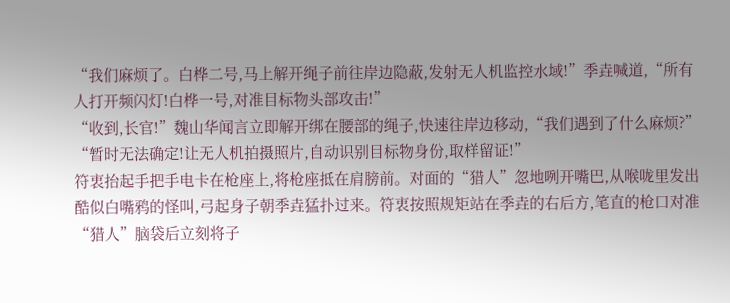“我们麻烦了。白桦二号,马上解开绳子前往岸边隐蔽,发射无人机监控水域!”季垚喊道,“所有人打开频闪灯!白桦一号,对准目标物头部攻击!”
“收到,长官!”魏山华闻言立即解开绑在腰部的绳子,快速往岸边移动,“我们遇到了什么麻烦?”
“暂时无法确定!让无人机拍摄照片,自动识别目标物身份,取样留证!”
符衷抬起手把手电卡在枪座上,将枪座抵在肩膀前。对面的“猎人”忽地咧开嘴巴,从喉咙里发出酷似白嘴鸦的怪叫,弓起身子朝季垚猛扑过来。符衷按照规矩站在季垚的右后方,笔直的枪口对准“猎人”脑袋后立刻将子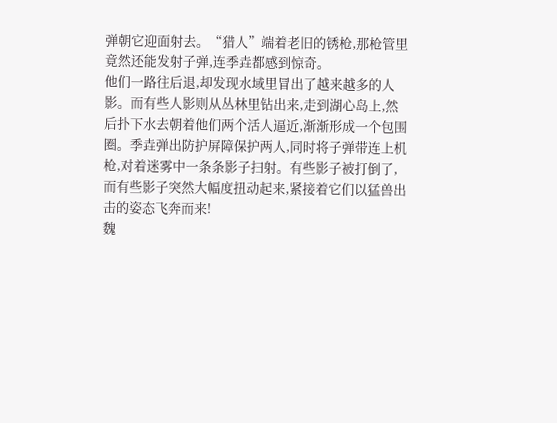弹朝它迎面射去。“猎人”端着老旧的锈枪,那枪管里竟然还能发射子弹,连季垚都感到惊奇。
他们一路往后退,却发现水域里冒出了越来越多的人影。而有些人影则从丛林里钻出来,走到湖心岛上,然后扑下水去朝着他们两个活人逼近,渐渐形成一个包围圈。季垚弹出防护屏障保护两人,同时将子弹带连上机枪,对着迷雾中一条条影子扫射。有些影子被打倒了,而有些影子突然大幅度扭动起来,紧接着它们以猛兽出击的姿态飞奔而来!
魏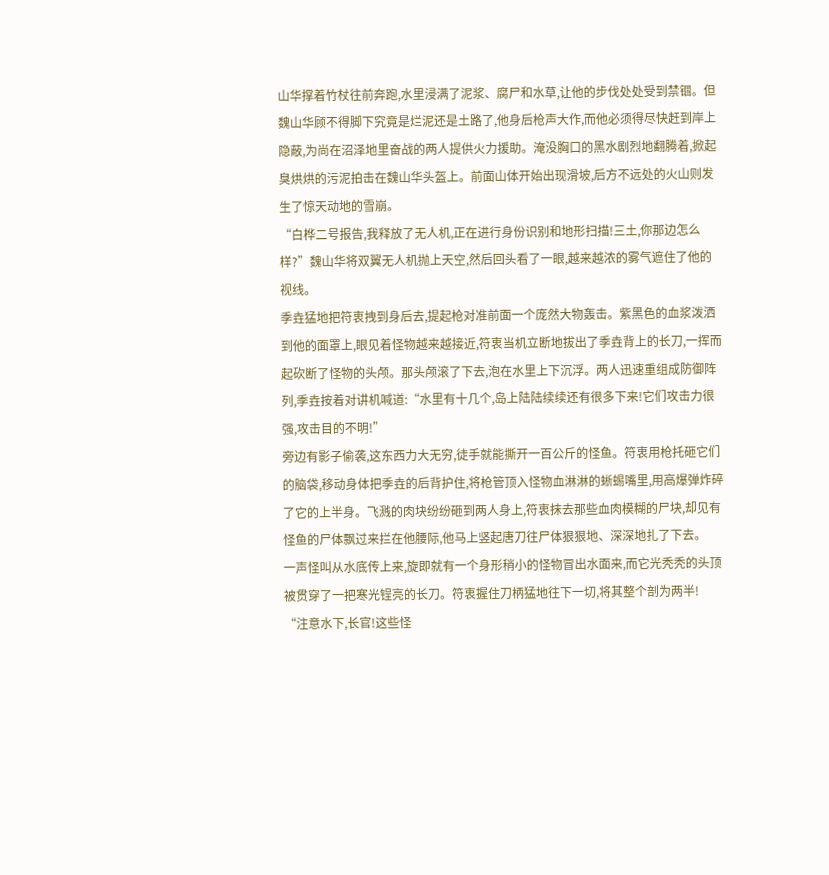山华撑着竹杖往前奔跑,水里浸满了泥浆、腐尸和水草,让他的步伐处处受到禁锢。但魏山华顾不得脚下究竟是烂泥还是土路了,他身后枪声大作,而他必须得尽快赶到岸上隐蔽,为尚在沼泽地里奋战的两人提供火力援助。淹没胸口的黑水剧烈地翻腾着,掀起臭烘烘的污泥拍击在魏山华头盔上。前面山体开始出现滑坡,后方不远处的火山则发生了惊天动地的雪崩。
“白桦二号报告,我释放了无人机,正在进行身份识别和地形扫描!三土,你那边怎么样?”魏山华将双翼无人机抛上天空,然后回头看了一眼,越来越浓的雾气遮住了他的视线。
季垚猛地把符衷拽到身后去,提起枪对准前面一个庞然大物轰击。紫黑色的血浆泼洒到他的面罩上,眼见着怪物越来越接近,符衷当机立断地拔出了季垚背上的长刀,一挥而起砍断了怪物的头颅。那头颅滚了下去,泡在水里上下沉浮。两人迅速重组成防御阵列,季垚按着对讲机喊道:“水里有十几个,岛上陆陆续续还有很多下来!它们攻击力很强,攻击目的不明!”
旁边有影子偷袭,这东西力大无穷,徒手就能撕开一百公斤的怪鱼。符衷用枪托砸它们的脑袋,移动身体把季垚的后背护住,将枪管顶入怪物血淋淋的蜥蜴嘴里,用高爆弹炸碎了它的上半身。飞溅的肉块纷纷砸到两人身上,符衷抹去那些血肉模糊的尸块,却见有怪鱼的尸体飘过来拦在他腰际,他马上竖起唐刀往尸体狠狠地、深深地扎了下去。
一声怪叫从水底传上来,旋即就有一个身形稍小的怪物冒出水面来,而它光秃秃的头顶被贯穿了一把寒光锃亮的长刀。符衷握住刀柄猛地往下一切,将其整个剖为两半!
“注意水下,长官!这些怪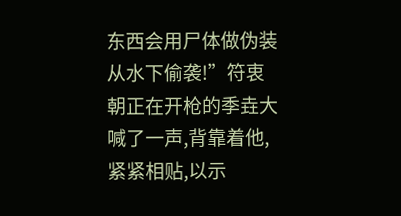东西会用尸体做伪装从水下偷袭!”符衷朝正在开枪的季垚大喊了一声,背靠着他,紧紧相贴,以示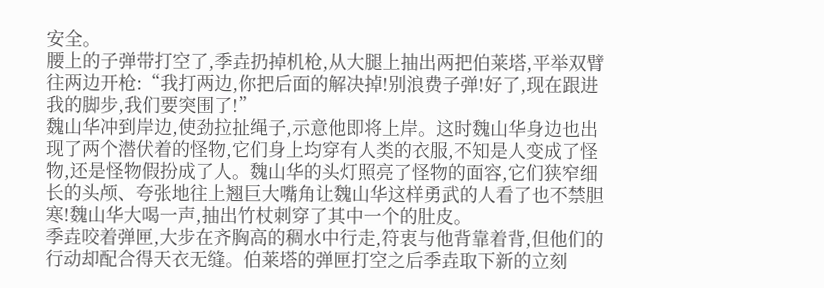安全。
腰上的子弹带打空了,季垚扔掉机枪,从大腿上抽出两把伯莱塔,平举双臂往两边开枪:“我打两边,你把后面的解决掉!别浪费子弹!好了,现在跟进我的脚步,我们要突围了!”
魏山华冲到岸边,使劲拉扯绳子,示意他即将上岸。这时魏山华身边也出现了两个潜伏着的怪物,它们身上均穿有人类的衣服,不知是人变成了怪物,还是怪物假扮成了人。魏山华的头灯照亮了怪物的面容,它们狭窄细长的头颅、夸张地往上翘巨大嘴角让魏山华这样勇武的人看了也不禁胆寒!魏山华大喝一声,抽出竹杖刺穿了其中一个的肚皮。
季垚咬着弹匣,大步在齐胸高的稠水中行走,符衷与他背靠着背,但他们的行动却配合得天衣无缝。伯莱塔的弹匣打空之后季垚取下新的立刻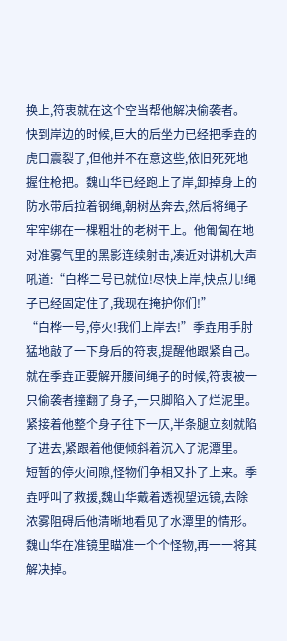换上,符衷就在这个空当帮他解决偷袭者。
快到岸边的时候,巨大的后坐力已经把季垚的虎口震裂了,但他并不在意这些,依旧死死地握住枪把。魏山华已经跑上了岸,卸掉身上的防水带后拉着钢绳,朝树丛奔去,然后将绳子牢牢绑在一棵粗壮的老树干上。他匍匐在地对准雾气里的黑影连续射击,凑近对讲机大声吼道:“白桦二号已就位!尽快上岸,快点儿!绳子已经固定住了,我现在掩护你们!”
“白桦一号,停火!我们上岸去!”季垚用手肘猛地敲了一下身后的符衷,提醒他跟紧自己。
就在季垚正要解开腰间绳子的时候,符衷被一只偷袭者撞翻了身子,一只脚陷入了烂泥里。紧接着他整个身子往下一仄,半条腿立刻就陷了进去,紧跟着他便倾斜着沉入了泥潭里。
短暂的停火间隙,怪物们争相又扑了上来。季垚呼叫了救援,魏山华戴着透视望远镜,去除浓雾阻碍后他清晰地看见了水潭里的情形。魏山华在准镜里瞄准一个个怪物,再一一将其解决掉。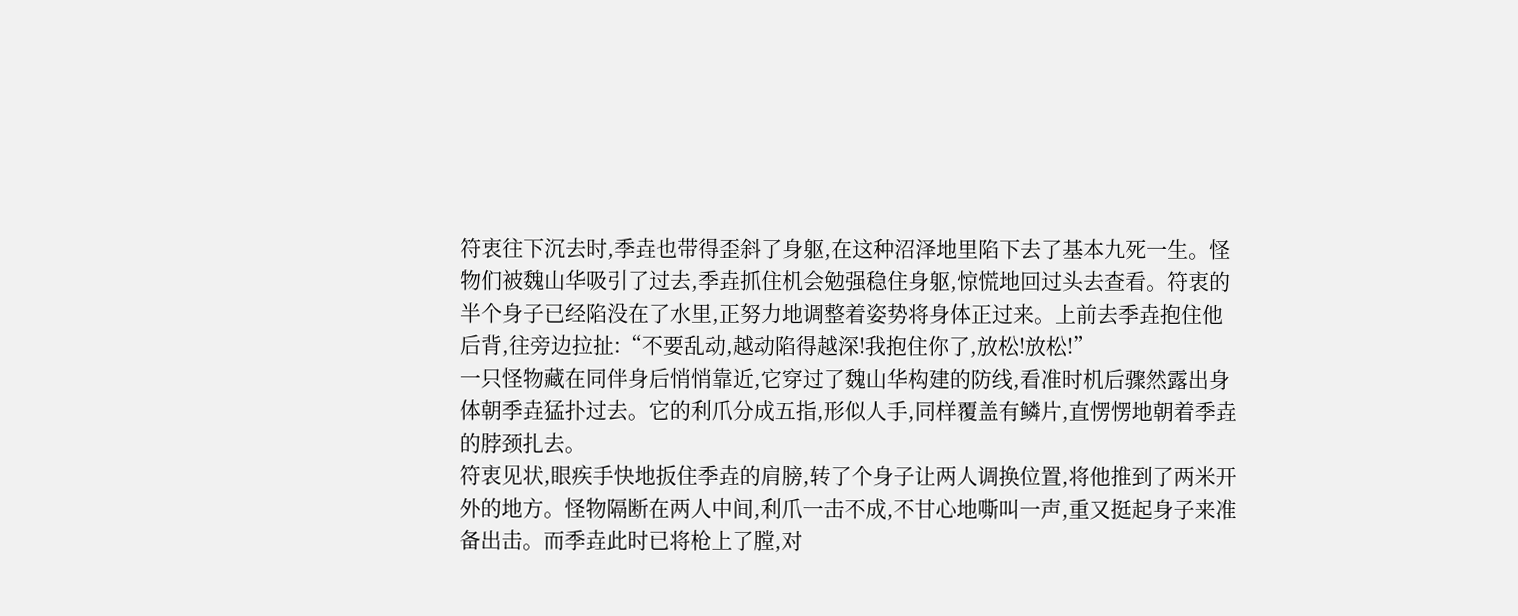符衷往下沉去时,季垚也带得歪斜了身躯,在这种沼泽地里陷下去了基本九死一生。怪物们被魏山华吸引了过去,季垚抓住机会勉强稳住身躯,惊慌地回过头去查看。符衷的半个身子已经陷没在了水里,正努力地调整着姿势将身体正过来。上前去季垚抱住他后背,往旁边拉扯:“不要乱动,越动陷得越深!我抱住你了,放松!放松!”
一只怪物藏在同伴身后悄悄靠近,它穿过了魏山华构建的防线,看准时机后骤然露出身体朝季垚猛扑过去。它的利爪分成五指,形似人手,同样覆盖有鳞片,直愣愣地朝着季垚的脖颈扎去。
符衷见状,眼疾手快地扳住季垚的肩膀,转了个身子让两人调换位置,将他推到了两米开外的地方。怪物隔断在两人中间,利爪一击不成,不甘心地嘶叫一声,重又挺起身子来准备出击。而季垚此时已将枪上了膛,对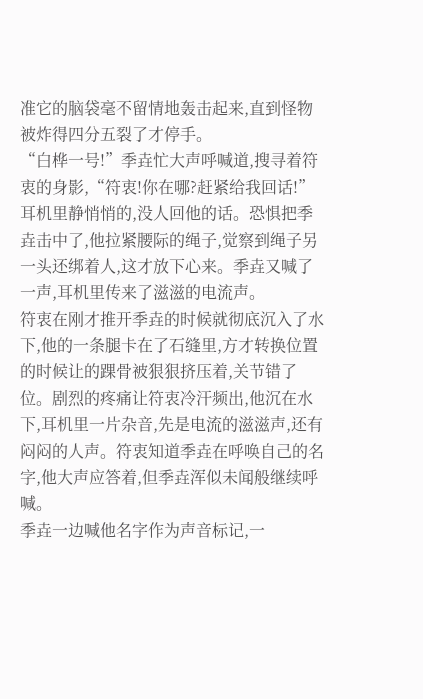准它的脑袋毫不留情地轰击起来,直到怪物被炸得四分五裂了才停手。
“白桦一号!”季垚忙大声呼喊道,搜寻着符衷的身影,“符衷!你在哪?赶紧给我回话!”
耳机里静悄悄的,没人回他的话。恐惧把季垚击中了,他拉紧腰际的绳子,觉察到绳子另一头还绑着人,这才放下心来。季垚又喊了一声,耳机里传来了滋滋的电流声。
符衷在刚才推开季垚的时候就彻底沉入了水下,他的一条腿卡在了石缝里,方才转换位置的时候让的踝骨被狠狠挤压着,关节错了位。剧烈的疼痛让符衷冷汗频出,他沉在水下,耳机里一片杂音,先是电流的滋滋声,还有闷闷的人声。符衷知道季垚在呼唤自己的名字,他大声应答着,但季垚浑似未闻般继续呼喊。
季垚一边喊他名字作为声音标记,一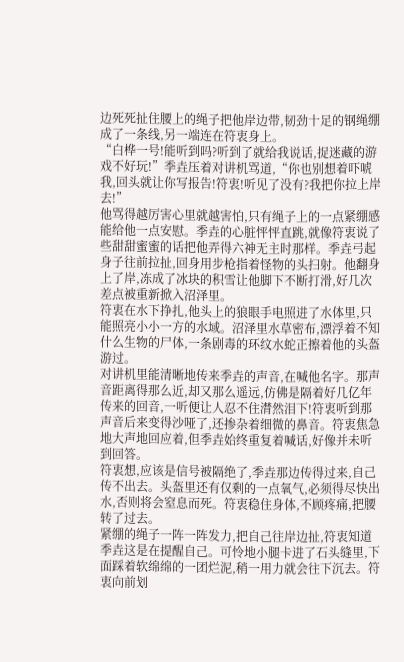边死死扯住腰上的绳子把他岸边带,韧劲十足的钢绳绷成了一条线,另一端连在符衷身上。
“白桦一号!能听到吗?听到了就给我说话,捉迷藏的游戏不好玩!”季垚压着对讲机骂道,“你也别想着吓唬我,回头就让你写报告!符衷!听见了没有?我把你拉上岸去!”
他骂得越厉害心里就越害怕,只有绳子上的一点紧绷感能给他一点安慰。季垚的心脏怦怦直跳,就像符衷说了些甜甜蜜蜜的话把他弄得六神无主时那样。季垚弓起身子往前拉扯,回身用步枪指着怪物的头扫射。他翻身上了岸,冻成了冰块的积雪让他脚下不断打滑,好几次差点被重新掀入沼泽里。
符衷在水下挣扎,他头上的狼眼手电照进了水体里,只能照亮小小一方的水域。沼泽里水草密布,漂浮着不知什么生物的尸体,一条剧毒的环纹水蛇正擦着他的头盔游过。
对讲机里能清晰地传来季垚的声音,在喊他名字。那声音距离得那么近,却又那么遥远,仿佛是隔着好几亿年传来的回音,一听便让人忍不住潸然泪下!符衷听到那声音后来变得沙哑了,还掺杂着细微的鼻音。符衷焦急地大声地回应着,但季垚始终重复着喊话,好像并未听到回答。
符衷想,应该是信号被隔绝了,季垚那边传得过来,自己传不出去。头盔里还有仅剩的一点氧气,必须得尽快出水,否则将会窒息而死。符衷稳住身体,不顾疼痛,把腰转了过去。
紧绷的绳子一阵一阵发力,把自己往岸边扯,符衷知道季垚这是在提醒自己。可怜地小腿卡进了石头缝里,下面踩着软绵绵的一团烂泥,稍一用力就会往下沉去。符衷向前划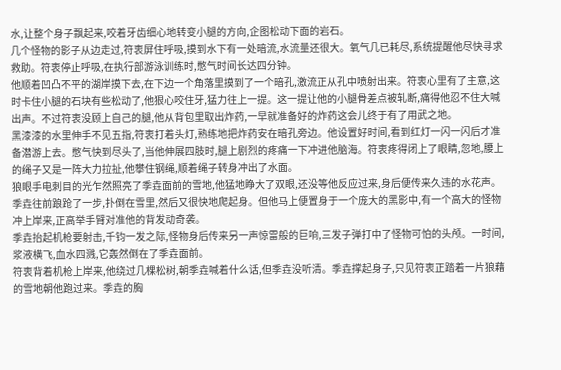水,让整个身子飘起来,咬着牙齿细心地转变小腿的方向,企图松动下面的岩石。
几个怪物的影子从边走过,符衷屏住呼吸,摸到水下有一处暗流,水流量还很大。氧气几已耗尽,系统提醒他尽快寻求救助。符衷停止呼吸,在执行部游泳训练时,憋气时间长达四分钟。
他顺着凹凸不平的湖岸摸下去,在下边一个角落里摸到了一个暗孔,激流正从孔中喷射出来。符衷心里有了主意,这时卡住小腿的石块有些松动了,他狠心咬住牙,猛力往上一提。这一提让他的小腿骨差点被轧断,痛得他忍不住大喊出声。不过符衷没顾上自己的腿,他从背包里取出炸药,一早就准备好的炸药这会儿终于有了用武之地。
黑漆漆的水里伸手不见五指,符衷打着头灯,熟练地把炸药安在暗孔旁边。他设置好时间,看到红灯一闪一闪后才准备潜游上去。憋气快到尽头了,当他伸展四肢时,腿上剧烈的疼痛一下冲进他脑海。符衷疼得闭上了眼睛,忽地,腰上的绳子又是一阵大力拉扯,他攀住钢绳,顺着绳子转身冲出了水面。
狼眼手电刺目的光乍然照亮了季垚面前的雪地,他猛地睁大了双眼,还没等他反应过来,身后便传来久违的水花声。季垚往前踉跄了一步,扑倒在雪里,然后又很快地爬起身。但他马上便置身于一个庞大的黑影中,有一个高大的怪物冲上岸来,正高举手臂对准他的背发动奇袭。
季垚抬起机枪要射击,千钧一发之际,怪物身后传来另一声惊雷般的巨响,三发子弹打中了怪物可怕的头颅。一时间,浆液横飞,血水四溅,它轰然倒在了季垚面前。
符衷背着机枪上岸来,他绕过几棵松树,朝季垚喊着什么话,但季垚没听清。季垚撑起身子,只见符衷正踏着一片狼藉的雪地朝他跑过来。季垚的胸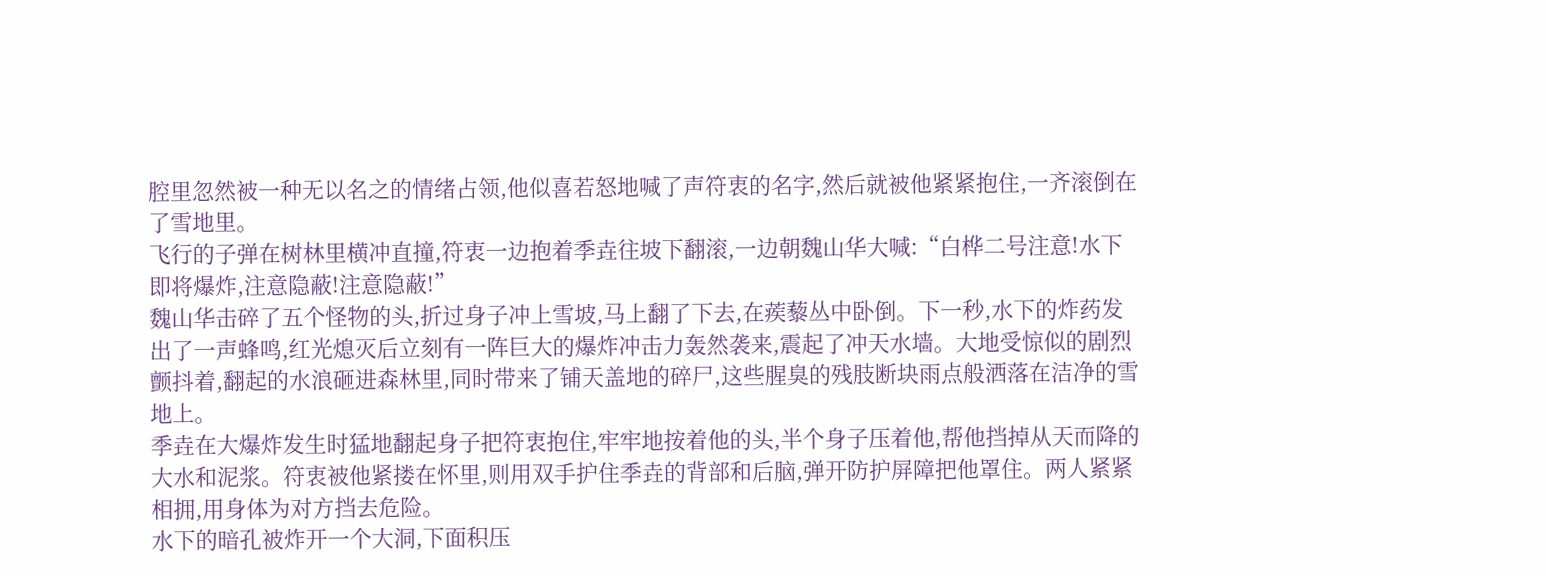腔里忽然被一种无以名之的情绪占领,他似喜若怒地喊了声符衷的名字,然后就被他紧紧抱住,一齐滚倒在了雪地里。
飞行的子弹在树林里横冲直撞,符衷一边抱着季垚往坡下翻滚,一边朝魏山华大喊:“白桦二号注意!水下即将爆炸,注意隐蔽!注意隐蔽!”
魏山华击碎了五个怪物的头,折过身子冲上雪坡,马上翻了下去,在蒺藜丛中卧倒。下一秒,水下的炸药发出了一声蜂鸣,红光熄灭后立刻有一阵巨大的爆炸冲击力轰然袭来,震起了冲天水墙。大地受惊似的剧烈颤抖着,翻起的水浪砸进森林里,同时带来了铺天盖地的碎尸,这些腥臭的残肢断块雨点般洒落在洁净的雪地上。
季垚在大爆炸发生时猛地翻起身子把符衷抱住,牢牢地按着他的头,半个身子压着他,帮他挡掉从天而降的大水和泥浆。符衷被他紧搂在怀里,则用双手护住季垚的背部和后脑,弹开防护屏障把他罩住。两人紧紧相拥,用身体为对方挡去危险。
水下的暗孔被炸开一个大洞,下面积压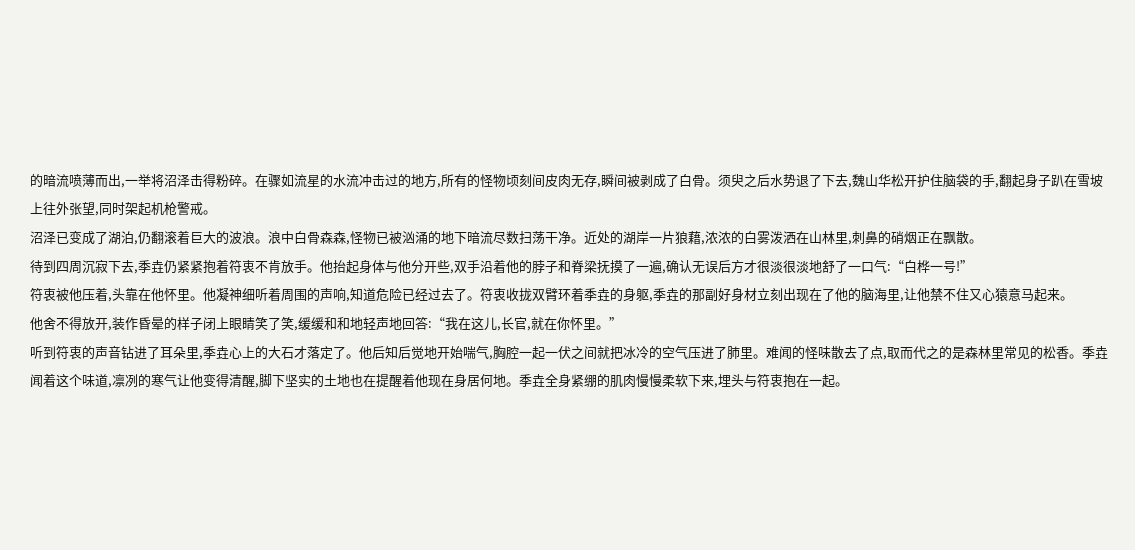的暗流喷薄而出,一举将沼泽击得粉碎。在骤如流星的水流冲击过的地方,所有的怪物顷刻间皮肉无存,瞬间被剥成了白骨。须臾之后水势退了下去,魏山华松开护住脑袋的手,翻起身子趴在雪坡上往外张望,同时架起机枪警戒。
沼泽已变成了湖泊,仍翻滚着巨大的波浪。浪中白骨森森,怪物已被汹涌的地下暗流尽数扫荡干净。近处的湖岸一片狼藉,浓浓的白雾泼洒在山林里,刺鼻的硝烟正在飘散。
待到四周沉寂下去,季垚仍紧紧抱着符衷不肯放手。他抬起身体与他分开些,双手沿着他的脖子和脊梁抚摸了一遍,确认无误后方才很淡很淡地舒了一口气:“白桦一号!”
符衷被他压着,头靠在他怀里。他凝神细听着周围的声响,知道危险已经过去了。符衷收拢双臂环着季垚的身躯,季垚的那副好身材立刻出现在了他的脑海里,让他禁不住又心猿意马起来。
他舍不得放开,装作昏晕的样子闭上眼睛笑了笑,缓缓和和地轻声地回答:“我在这儿,长官,就在你怀里。”
听到符衷的声音钻进了耳朵里,季垚心上的大石才落定了。他后知后觉地开始喘气,胸腔一起一伏之间就把冰冷的空气压进了肺里。难闻的怪味散去了点,取而代之的是森林里常见的松香。季垚闻着这个味道,凛冽的寒气让他变得清醒,脚下坚实的土地也在提醒着他现在身居何地。季垚全身紧绷的肌肉慢慢柔软下来,埋头与符衷抱在一起。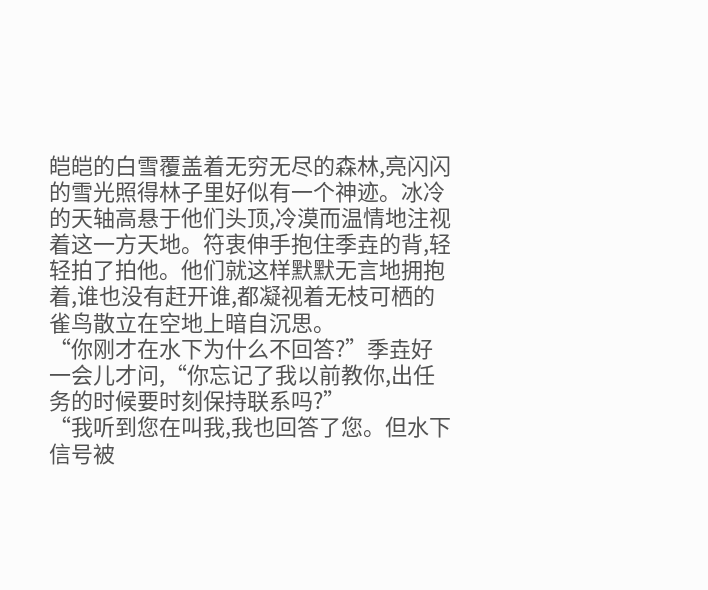皑皑的白雪覆盖着无穷无尽的森林,亮闪闪的雪光照得林子里好似有一个神迹。冰冷的天轴高悬于他们头顶,冷漠而温情地注视着这一方天地。符衷伸手抱住季垚的背,轻轻拍了拍他。他们就这样默默无言地拥抱着,谁也没有赶开谁,都凝视着无枝可栖的雀鸟散立在空地上暗自沉思。
“你刚才在水下为什么不回答?”季垚好一会儿才问,“你忘记了我以前教你,出任务的时候要时刻保持联系吗?”
“我听到您在叫我,我也回答了您。但水下信号被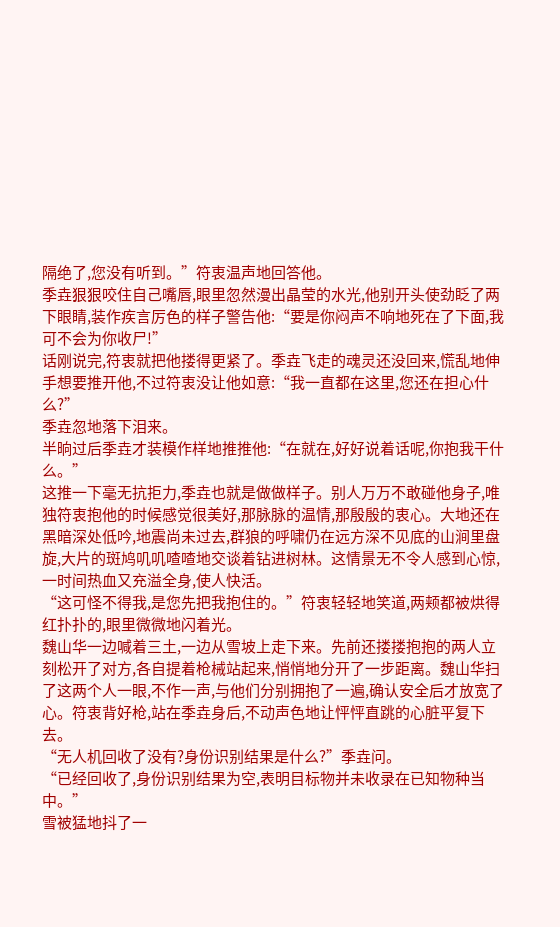隔绝了,您没有听到。”符衷温声地回答他。
季垚狠狠咬住自己嘴唇,眼里忽然漫出晶莹的水光,他别开头使劲眨了两下眼睛,装作疾言厉色的样子警告他:“要是你闷声不响地死在了下面,我可不会为你收尸!”
话刚说完,符衷就把他搂得更紧了。季垚飞走的魂灵还没回来,慌乱地伸手想要推开他,不过符衷没让他如意:“我一直都在这里,您还在担心什么?”
季垚忽地落下泪来。
半晌过后季垚才装模作样地推推他:“在就在,好好说着话呢,你抱我干什么。”
这推一下毫无抗拒力,季垚也就是做做样子。别人万万不敢碰他身子,唯独符衷抱他的时候感觉很美好,那脉脉的温情,那殷殷的衷心。大地还在黑暗深处低吟,地震尚未过去,群狼的呼啸仍在远方深不见底的山涧里盘旋,大片的斑鸠叽叽喳喳地交谈着钻进树林。这情景无不令人感到心惊,一时间热血又充溢全身,使人快活。
“这可怪不得我,是您先把我抱住的。”符衷轻轻地笑道,两颊都被烘得红扑扑的,眼里微微地闪着光。
魏山华一边喊着三土,一边从雪坡上走下来。先前还搂搂抱抱的两人立刻松开了对方,各自提着枪械站起来,悄悄地分开了一步距离。魏山华扫了这两个人一眼,不作一声,与他们分别拥抱了一遍,确认安全后才放宽了心。符衷背好枪,站在季垚身后,不动声色地让怦怦直跳的心脏平复下去。
“无人机回收了没有?身份识别结果是什么?”季垚问。
“已经回收了,身份识别结果为空,表明目标物并未收录在已知物种当中。”
雪被猛地抖了一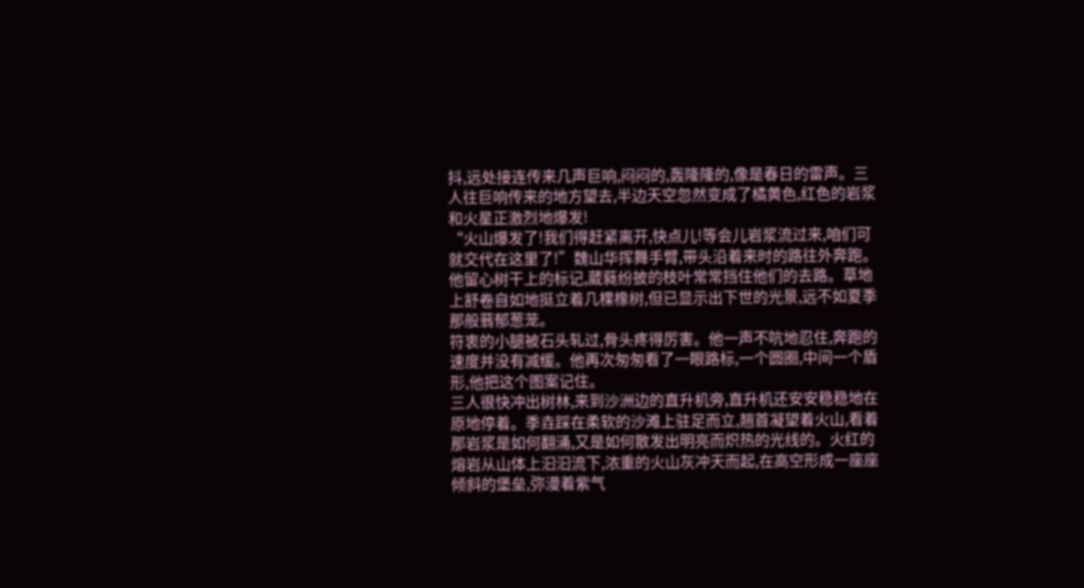抖,远处接连传来几声巨响,闷闷的,轰隆隆的,像是春日的雷声。三人往巨响传来的地方望去,半边天空忽然变成了橘黄色,红色的岩浆和火星正激烈地爆发!
“火山爆发了!我们得赶紧离开,快点儿!等会儿岩浆流过来,咱们可就交代在这里了!”魏山华挥舞手臂,带头沿着来时的路往外奔跑。他留心树干上的标记,葳蕤纷披的枝叶常常挡住他们的去路。草地上舒卷自如地挺立着几棵橡树,但已显示出下世的光景,远不如夏季那般蓊郁葱茏。
符衷的小腿被石头轧过,骨头疼得厉害。他一声不吭地忍住,奔跑的速度并没有减缓。他再次匆匆看了一眼路标,一个圆圈,中间一个盾形,他把这个图案记住。
三人很快冲出树林,来到沙洲边的直升机旁,直升机还安安稳稳地在原地停着。季垚踩在柔软的沙滩上驻足而立,翘首凝望着火山,看着那岩浆是如何翻涌,又是如何散发出明亮而炽热的光线的。火红的熔岩从山体上汩汩流下,浓重的火山灰冲天而起,在高空形成一座座倾斜的堡垒,弥漫着紫气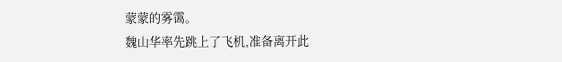蒙蒙的雾霭。
魏山华率先跳上了飞机,准备离开此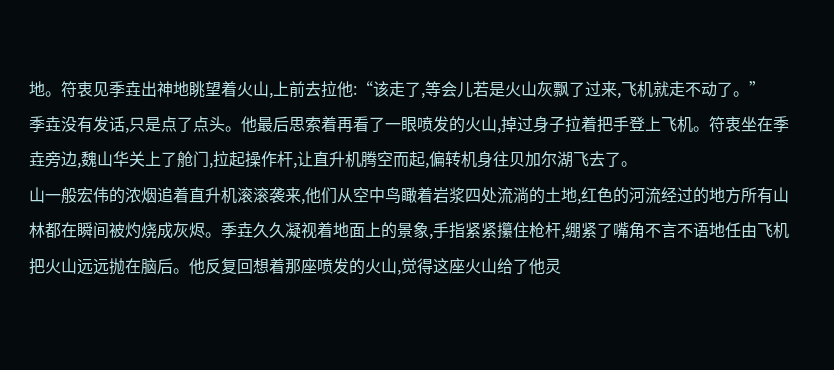地。符衷见季垚出神地眺望着火山,上前去拉他:“该走了,等会儿若是火山灰飘了过来,飞机就走不动了。”
季垚没有发话,只是点了点头。他最后思索着再看了一眼喷发的火山,掉过身子拉着把手登上飞机。符衷坐在季垚旁边,魏山华关上了舱门,拉起操作杆,让直升机腾空而起,偏转机身往贝加尔湖飞去了。
山一般宏伟的浓烟追着直升机滚滚袭来,他们从空中鸟瞰着岩浆四处流淌的土地,红色的河流经过的地方所有山林都在瞬间被灼烧成灰烬。季垚久久凝视着地面上的景象,手指紧紧攥住枪杆,绷紧了嘴角不言不语地任由飞机把火山远远抛在脑后。他反复回想着那座喷发的火山,觉得这座火山给了他灵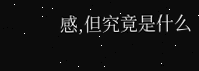感,但究竟是什么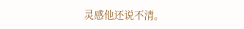灵感他还说不清。